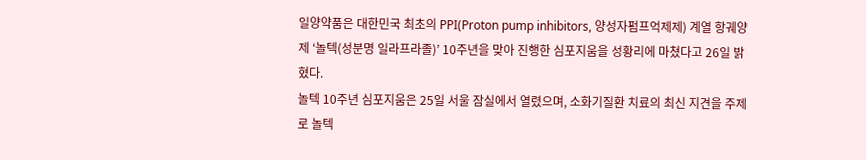일양약품은 대한민국 최초의 PPI(Proton pump inhibitors, 양성자펌프억제제) 계열 항궤양제 ‘놀텍(성분명 일라프라졸)’ 10주년을 맞아 진행한 심포지움을 성황리에 마쳤다고 26일 밝혔다.
놀텍 10주년 심포지움은 25일 서울 잠실에서 열렸으며, 소화기질환 치료의 최신 지견을 주제로 놀텍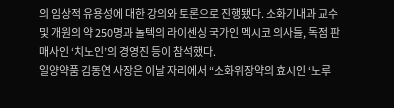의 임상적 유용성에 대한 강의와 토론으로 진행됐다. 소화기내과 교수 및 개원의 약 250명과 놀텍의 라이센싱 국가인 멕시코 의사들, 독점 판매사인 ‘치노인’의 경영진 등이 참석했다.
일양약품 김동연 사장은 이날 자리에서 “소화위장약의 효시인 ‘노루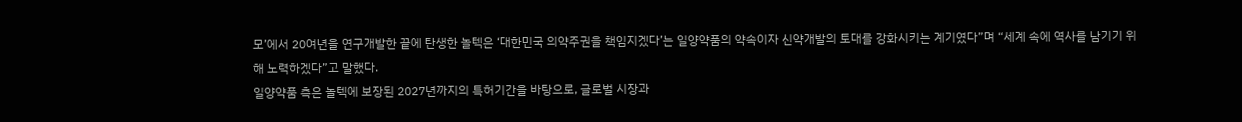모’에서 20여년을 연구개발한 끝에 탄생한 놀텍은 ‘대한민국 의약주권을 책임지겠다’는 일양약품의 약속이자 신약개발의 토대를 강화시키는 계기였다”며 “세계 속에 역사를 남기기 위해 노력하겠다”고 말했다.
일양약품 측은 놀텍에 보장된 2027년까지의 특허기간을 바탕으로, 글로벌 시장과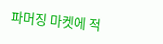파머징 마켓에 적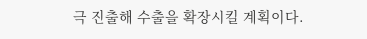극 진출해 수출을 확장시킬 계획이다.